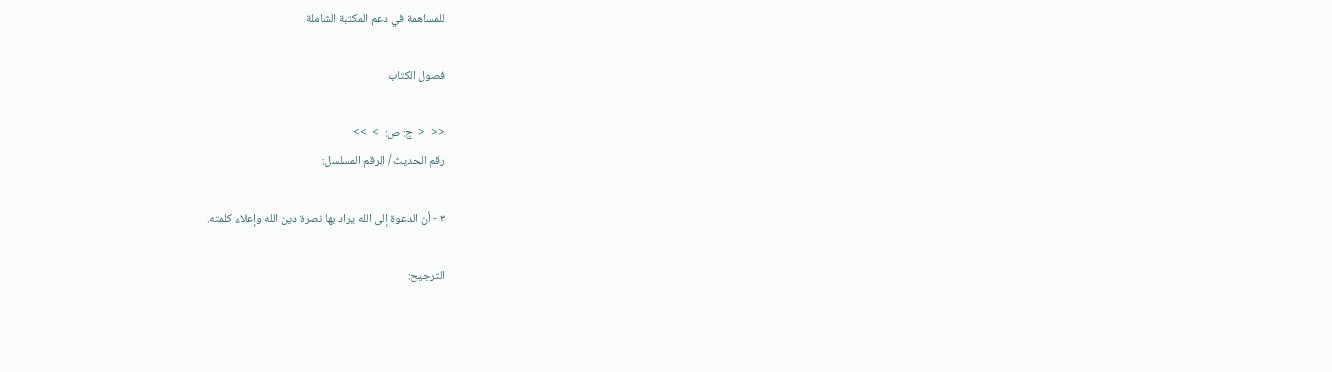للمساهمة في دعم المكتبة الشاملة

فصول الكتاب

<<  <  ج: ص:  >  >>
رقم الحديث / الرقم المسلسل:

٣ - أن الدعوة إلى الله يراد بها نصرة دين الله وإعلاء كلمته.

الترجيح: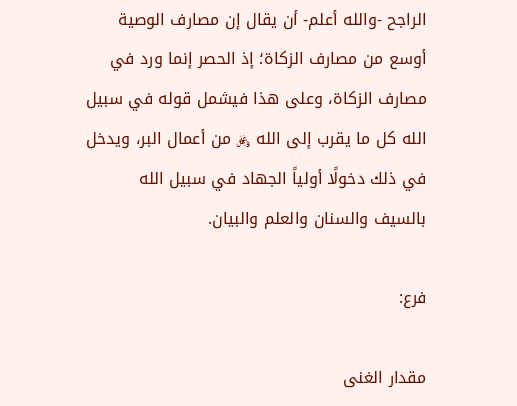الراجح -والله أعلم- أن يقال إن مصارف الوصية أوسع من مصارف الزكاة؛ إذ الحصر إنما ورد في مصارف الزكاة، وعلى هذا فيشمل قوله في سبيل الله كل ما يقرب إلى الله ﷿ من أعمال البر، ويدخل في ذلك دخولًا أولياً الجهاد في سبيل الله بالسيف والسنان والعلم والبيان.

فرع:

مقدار الغنى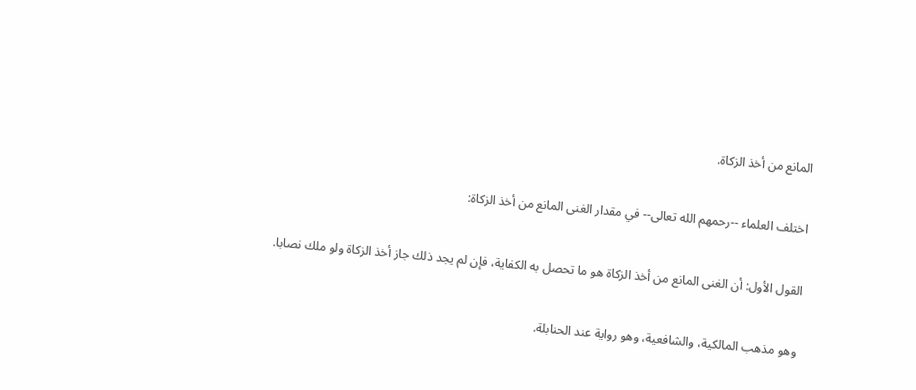المانع من أخذ الزكاة.

اختلف العلماء --رحمهم الله تعالى-- في مقدار الغنى المانع من أخذ الزكاة:

القول الأول: أن الغنى المانع من أخذ الزكاة هو ما تحصل به الكفاية، فإن لم يجد ذلك جاز أخذ الزكاة ولو ملك نصابا.

وهو مذهب المالكية، والشافعية، وهو رواية عند الحنابلة.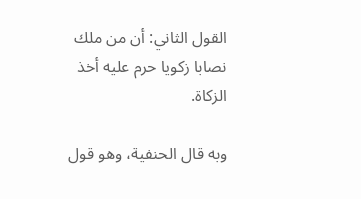القول الثاني: أن من ملك نصابا زكويا حرم عليه أخذ الزكاة.

وبه قال الحنفية، وهو قول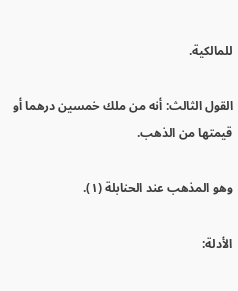للمالكية.

القول الثالث: أنه من ملك خمسين درهما أو قيمتها من الذهب.

وهو المذهب عند الحنابلة (١).

الأدلة: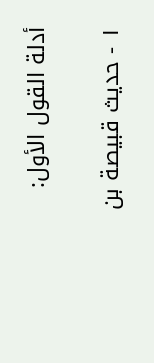أدلة القول الأول:

١ - حديث قبيصة بن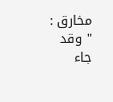مخارق : " وقد جاء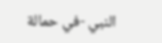النبي -في حمالة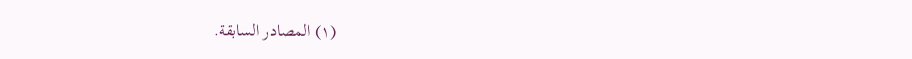(١) المصادر السابقة.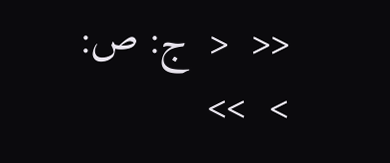<<  <  ج: ص:  >  >>